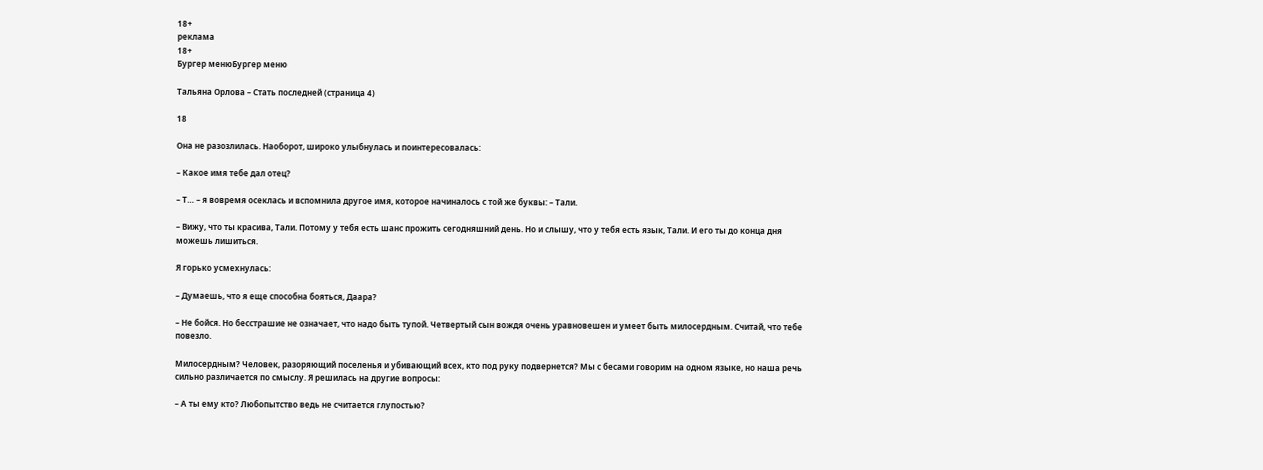18+
реклама
18+
Бургер менюБургер меню

Тальяна Орлова – Стать последней (страница 4)

18

Она не разозлилась. Наоборот, широко улыбнулась и поинтересовалась:

– Какое имя тебе дал отец?

– Т… – я вовремя осеклась и вспомнила другое имя, которое начиналось с той же буквы: – Тали.

– Вижу, что ты красива, Тали. Потому у тебя есть шанс прожить сегодняшний день. Но и слышу, что у тебя есть язык, Тали. И его ты до конца дня можешь лишиться.

Я горько усмехнулась:

– Думаешь, что я еще способна бояться, Даара?

– Не бойся. Но бесстрашие не означает, что надо быть тупой. Четвертый сын вождя очень уравновешен и умеет быть милосердным. Считай, что тебе повезло.

Милосердным? Человек, разоряющий поселенья и убивающий всех, кто под руку подвернется? Мы с бесами говорим на одном языке, но наша речь сильно различается по смыслу. Я решилась на другие вопросы:

– А ты ему кто? Любопытство ведь не считается глупостью?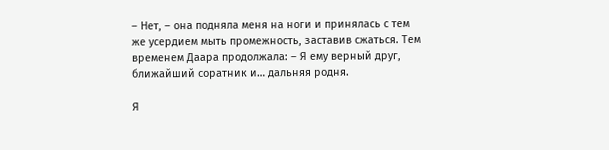– Нет, – она подняла меня на ноги и принялась с тем же усердием мыть промежность, заставив сжаться. Тем временем Даара продолжала: – Я ему верный друг, ближайший соратник и… дальняя родня.

Я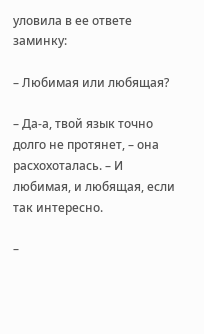уловила в ее ответе заминку:

– Любимая или любящая?

– Да-а, твой язык точно долго не протянет, – она расхохоталась. – И любимая, и любящая, если так интересно.

–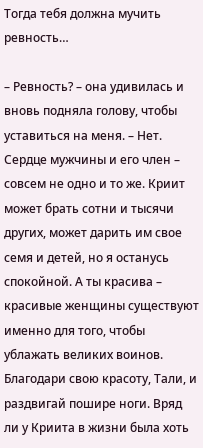Тогда тебя должна мучить ревность…

– Ревность? – она удивилась и вновь подняла голову, чтобы уставиться на меня. – Нет. Сердце мужчины и его член – совсем не одно и то же. Криит может брать сотни и тысячи других, может дарить им свое семя и детей, но я останусь спокойной. А ты красива – красивые женщины существуют именно для того, чтобы ублажать великих воинов. Благодари свою красоту, Тали, и раздвигай пошире ноги. Вряд ли у Криита в жизни была хоть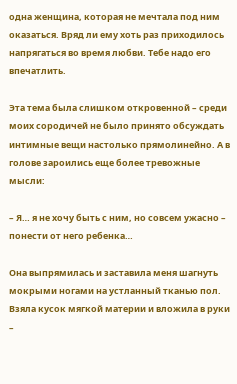одна женщина, которая не мечтала под ним оказаться. Вряд ли ему хоть раз приходилось напрягаться во время любви. Тебе надо его впечатлить.

Эта тема была слишком откровенной – среди моих сородичей не было принято обсуждать интимные вещи настолько прямолинейно. А в голове зароились еще более тревожные мысли:

– Я… я не хочу быть с ним, но совсем ужасно – понести от него ребенка…

Она выпрямилась и заставила меня шагнуть мокрыми ногами на устланный тканью пол. Взяла кусок мягкой материи и вложила в руки –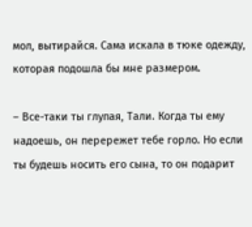мол, вытирайся. Сама искала в тюке одежду, которая подошла бы мне размером.

– Все-таки ты глупая, Тали. Когда ты ему надоешь, он перережет тебе горло. Но если ты будешь носить его сына, то он подарит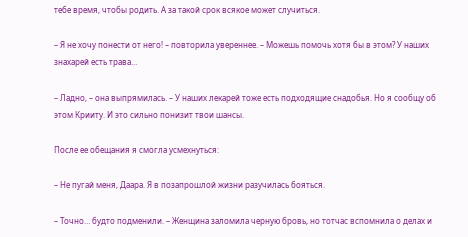тебе время, чтобы родить. А за такой срок всякое может случиться.

– Я не хочу понести от него! – повторила увереннее. – Можешь помочь хотя бы в этом? У наших знахарей есть трава…

– Ладно, – она выпрямилась. – У наших лекарей тоже есть подходящие снадобья. Но я сообщу об этом Крииту. И это сильно понизит твои шансы.

После ее обещания я смогла усмехнуться:

– Не пугай меня, Даара. Я в позапрошлой жизни разучилась бояться.

– Точно… будто подменили. – Женщина заломила черную бровь, но тотчас вспомнила о делах и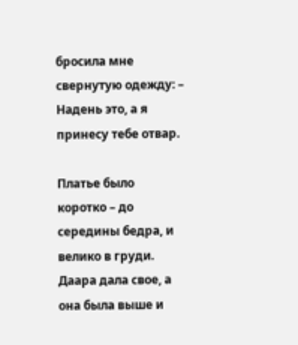бросила мне свернутую одежду: – Надень это, а я принесу тебе отвар.

Платье было коротко – до середины бедра, и велико в груди. Даара дала свое, а она была выше и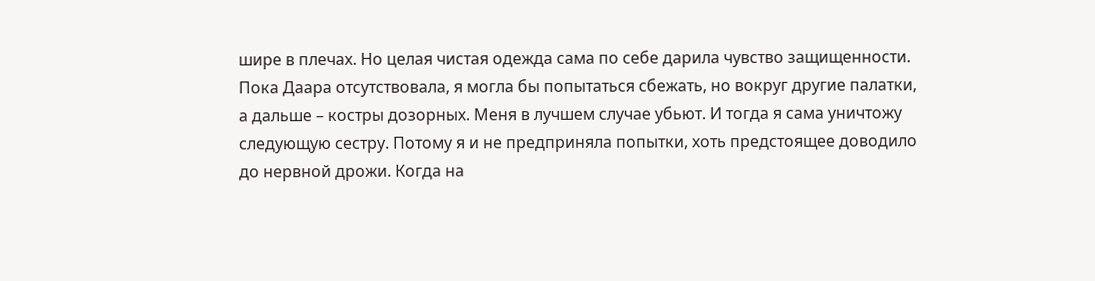шире в плечах. Но целая чистая одежда сама по себе дарила чувство защищенности. Пока Даара отсутствовала, я могла бы попытаться сбежать, но вокруг другие палатки, а дальше – костры дозорных. Меня в лучшем случае убьют. И тогда я сама уничтожу следующую сестру. Потому я и не предприняла попытки, хоть предстоящее доводило до нервной дрожи. Когда на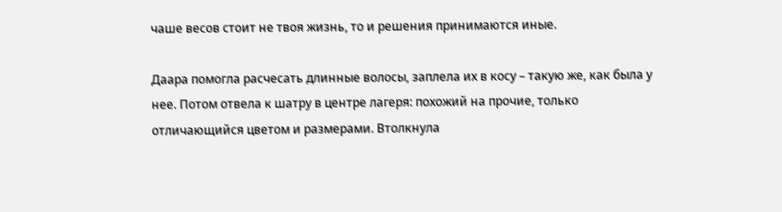чаше весов стоит не твоя жизнь, то и решения принимаются иные.

Даара помогла расчесать длинные волосы, заплела их в косу – такую же, как была у нее. Потом отвела к шатру в центре лагеря: похожий на прочие, только отличающийся цветом и размерами. Втолкнула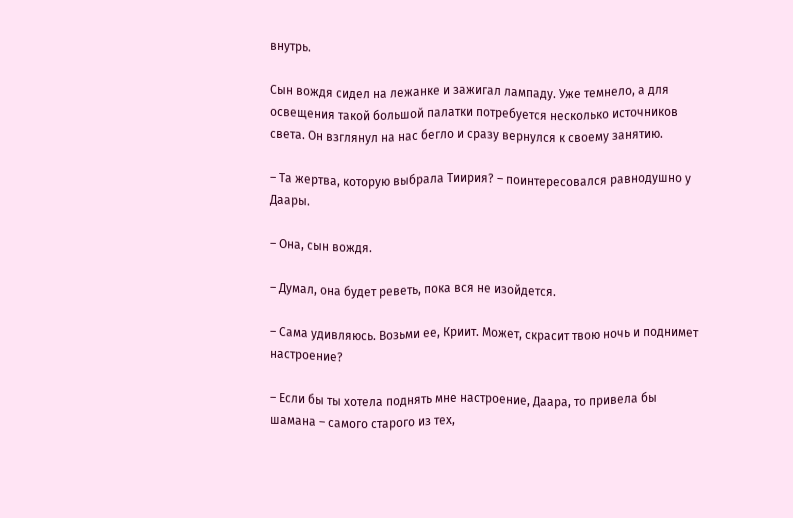внутрь.

Сын вождя сидел на лежанке и зажигал лампаду. Уже темнело, а для освещения такой большой палатки потребуется несколько источников света. Он взглянул на нас бегло и сразу вернулся к своему занятию.

– Та жертва, которую выбрала Тиирия? – поинтересовался равнодушно у Даары.

– Она, сын вождя.

– Думал, она будет реветь, пока вся не изойдется.

– Сама удивляюсь. Возьми ее, Криит. Может, скрасит твою ночь и поднимет настроение?

– Если бы ты хотела поднять мне настроение, Даара, то привела бы шамана – самого старого из тех,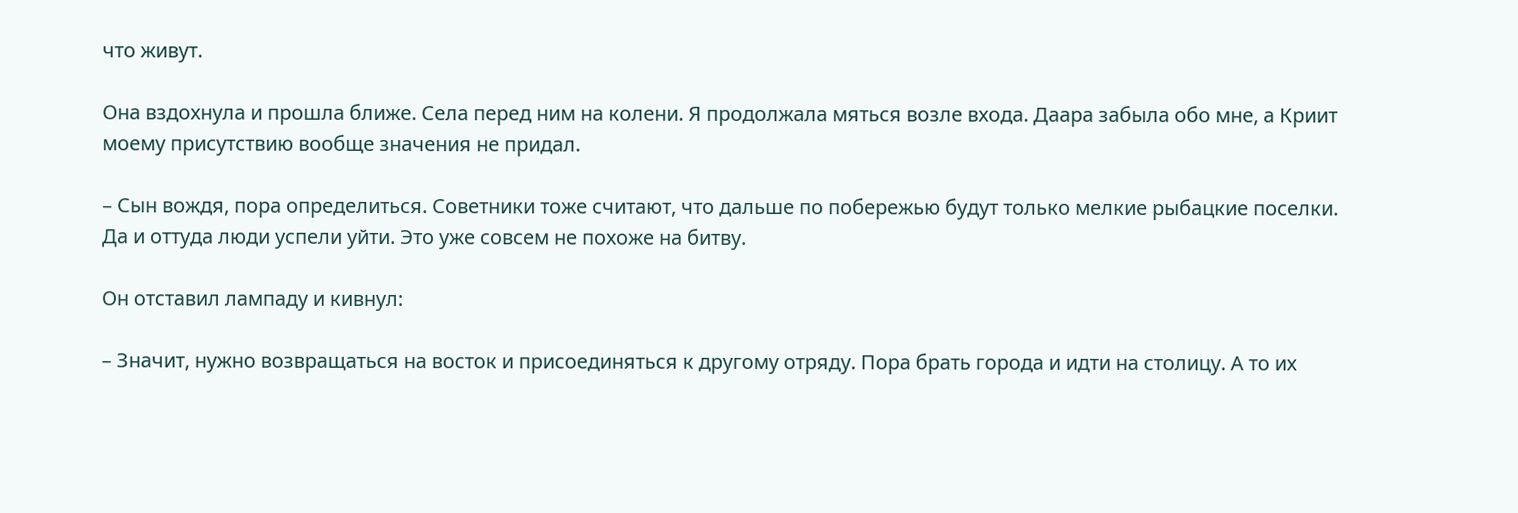что живут.

Она вздохнула и прошла ближе. Села перед ним на колени. Я продолжала мяться возле входа. Даара забыла обо мне, а Криит моему присутствию вообще значения не придал.

– Сын вождя, пора определиться. Советники тоже считают, что дальше по побережью будут только мелкие рыбацкие поселки. Да и оттуда люди успели уйти. Это уже совсем не похоже на битву.

Он отставил лампаду и кивнул:

– Значит, нужно возвращаться на восток и присоединяться к другому отряду. Пора брать города и идти на столицу. А то их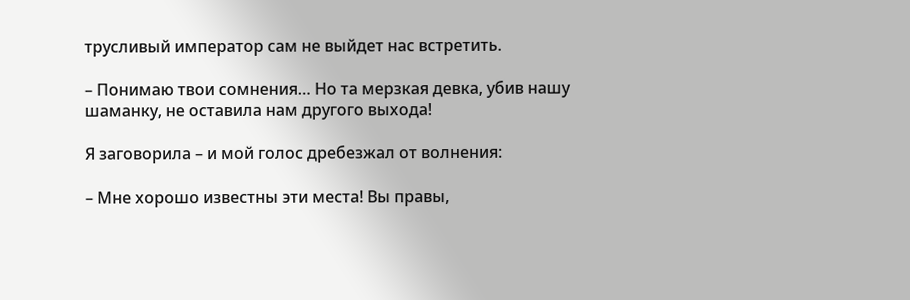трусливый император сам не выйдет нас встретить.

– Понимаю твои сомнения… Но та мерзкая девка, убив нашу шаманку, не оставила нам другого выхода!

Я заговорила – и мой голос дребезжал от волнения:

– Мне хорошо известны эти места! Вы правы,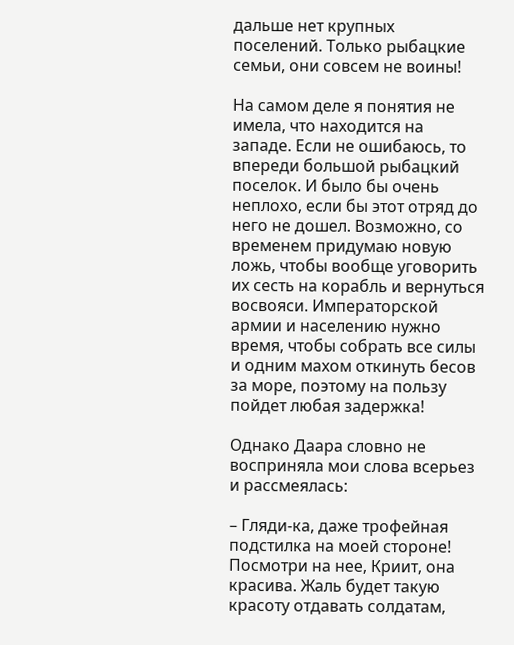дальше нет крупных поселений. Только рыбацкие семьи, они совсем не воины!

На самом деле я понятия не имела, что находится на западе. Если не ошибаюсь, то впереди большой рыбацкий поселок. И было бы очень неплохо, если бы этот отряд до него не дошел. Возможно, со временем придумаю новую ложь, чтобы вообще уговорить их сесть на корабль и вернуться восвояси. Императорской армии и населению нужно время, чтобы собрать все силы и одним махом откинуть бесов за море, поэтому на пользу пойдет любая задержка!

Однако Даара словно не восприняла мои слова всерьез и рассмеялась:

– Гляди-ка, даже трофейная подстилка на моей стороне! Посмотри на нее, Криит, она красива. Жаль будет такую красоту отдавать солдатам,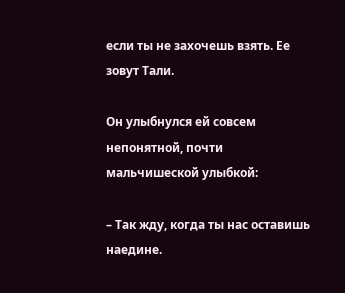если ты не захочешь взять. Ее зовут Тали.

Он улыбнулся ей совсем непонятной, почти мальчишеской улыбкой:

– Так жду, когда ты нас оставишь наедине.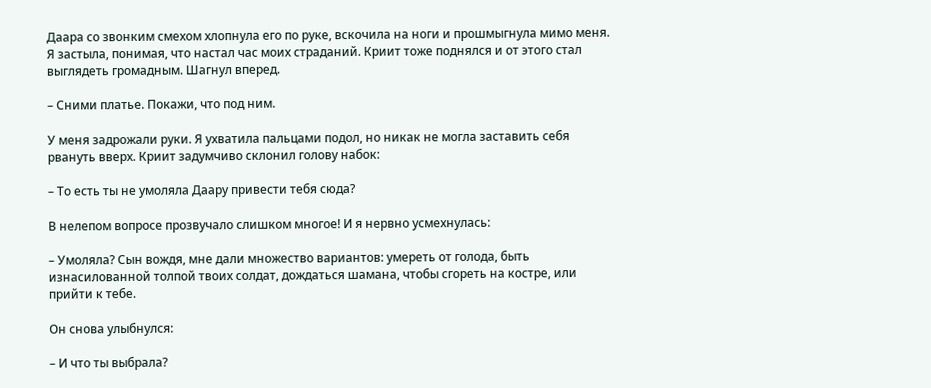Даара со звонким смехом хлопнула его по руке, вскочила на ноги и прошмыгнула мимо меня. Я застыла, понимая, что настал час моих страданий. Криит тоже поднялся и от этого стал выглядеть громадным. Шагнул вперед.

– Сними платье. Покажи, что под ним.

У меня задрожали руки. Я ухватила пальцами подол, но никак не могла заставить себя рвануть вверх. Криит задумчиво склонил голову набок:

– То есть ты не умоляла Даару привести тебя сюда?

В нелепом вопросе прозвучало слишком многое! И я нервно усмехнулась:

– Умоляла? Сын вождя, мне дали множество вариантов: умереть от голода, быть изнасилованной толпой твоих солдат, дождаться шамана, чтобы сгореть на костре, или прийти к тебе.

Он снова улыбнулся:

– И что ты выбрала?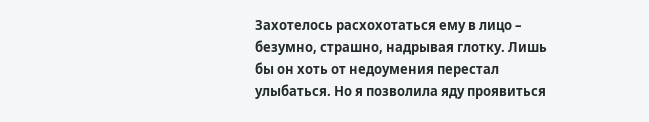Захотелось расхохотаться ему в лицо – безумно, страшно, надрывая глотку. Лишь бы он хоть от недоумения перестал улыбаться. Но я позволила яду проявиться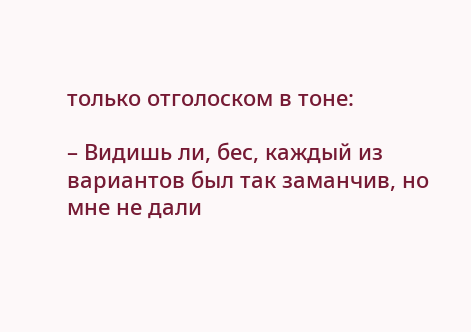только отголоском в тоне:

– Видишь ли, бес, каждый из вариантов был так заманчив, но мне не дали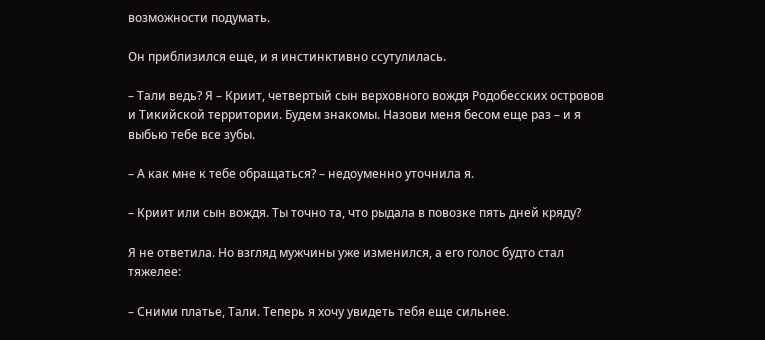возможности подумать.

Он приблизился еще, и я инстинктивно ссутулилась.

– Тали ведь? Я – Криит, четвертый сын верховного вождя Родобесских островов и Тикийской территории. Будем знакомы. Назови меня бесом еще раз – и я выбью тебе все зубы.

– А как мне к тебе обращаться? – недоуменно уточнила я.

– Криит или сын вождя. Ты точно та, что рыдала в повозке пять дней кряду?

Я не ответила. Но взгляд мужчины уже изменился, а его голос будто стал тяжелее:

– Сними платье, Тали. Теперь я хочу увидеть тебя еще сильнее.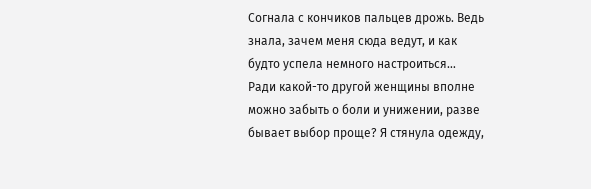Согнала с кончиков пальцев дрожь. Ведь знала, зачем меня сюда ведут, и как будто успела немного настроиться… Ради какой-то другой женщины вполне можно забыть о боли и унижении, разве бывает выбор проще? Я стянула одежду,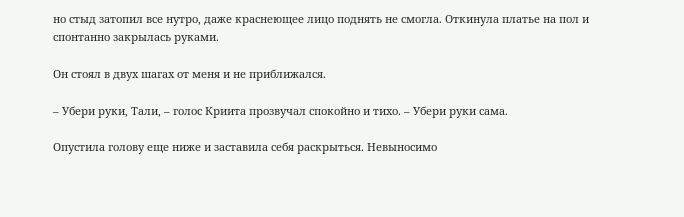но стыд затопил все нутро, даже краснеющее лицо поднять не смогла. Откинула платье на пол и спонтанно закрылась руками.

Он стоял в двух шагах от меня и не приближался.

– Убери руки, Тали, – голос Криита прозвучал спокойно и тихо. – Убери руки сама.

Опустила голову еще ниже и заставила себя раскрыться. Невыносимо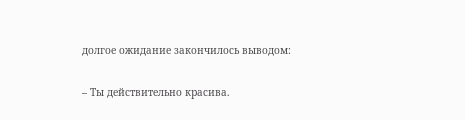долгое ожидание закончилось выводом:

– Ты действительно красива.